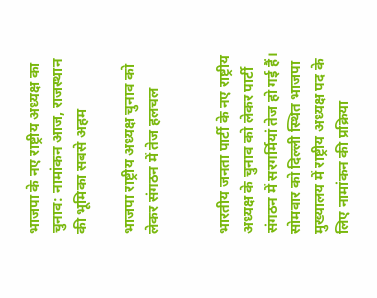भाजपा के नए राष्ट्रीय अध्यक्ष का चुनाव: नामांकन आज, राजस्थान की भूमिका सबसे अहम

भाजपा राष्ट्रीय अध्यक्ष चुनाव को लेकर संगठन में तेज हलचल


भारतीय जनता पार्टी के नए राष्ट्रीय अध्यक्ष के चुनाव को लेकर पार्टी संगठन में सरगर्मियां तेज हो गई हैं। सोमवार को दिल्ली स्थित भाजपा मुख्यालय में राष्ट्रीय अध्यक्ष पद के लिए नामांकन की प्रक्रिया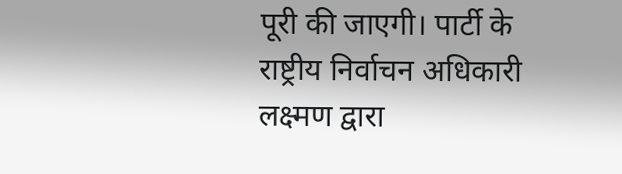पूरी की जाएगी। पार्टी के राष्ट्रीय निर्वाचन अधिकारी लक्ष्मण द्वारा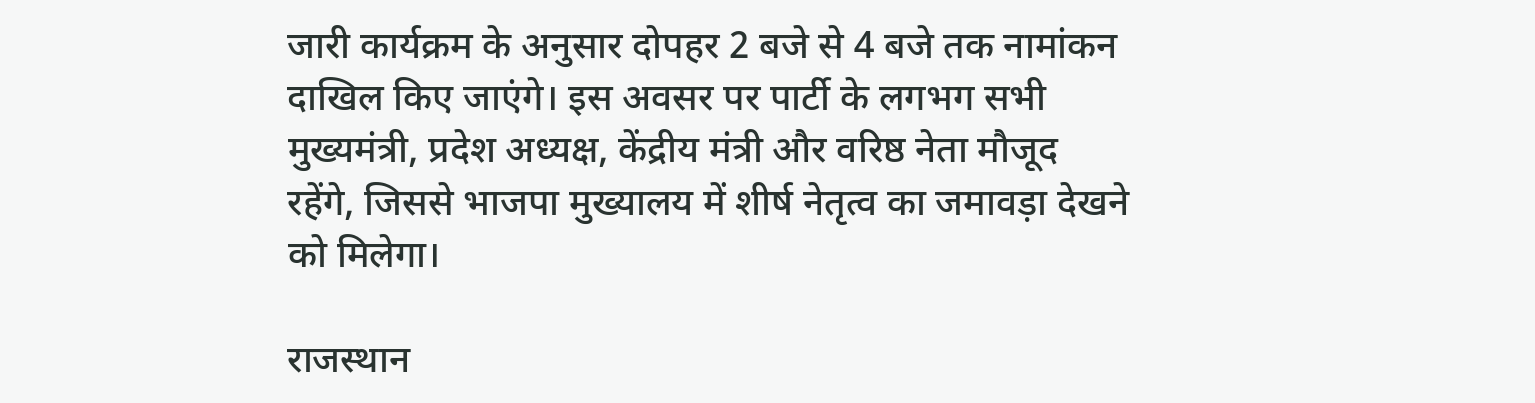जारी कार्यक्रम के अनुसार दोपहर 2 बजे से 4 बजे तक नामांकन दाखिल किए जाएंगे। इस अवसर पर पार्टी के लगभग सभी मुख्यमंत्री, प्रदेश अध्यक्ष, केंद्रीय मंत्री और वरिष्ठ नेता मौजूद रहेंगे, जिससे भाजपा मुख्यालय में शीर्ष नेतृत्व का जमावड़ा देखने को मिलेगा।

राजस्थान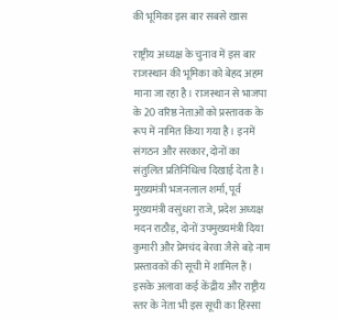की भूमिका इस बार सबसे खास

राष्ट्रीय अध्यक्ष के चुनाव में इस बार राजस्थान की भूमिका को बेहद अहम माना जा रहा है। राजस्थान से भाजपा के 20 वरिष्ठ नेताओं को प्रस्तावक के रूप में नामित किया गया है। इनमें संगठन और सरकार, दोनों का संतुलित प्रतिनिधित्व दिखाई देता है। मुख्यमंत्री भजनलाल शर्मा, पूर्व मुख्यमंत्री वसुंधरा राजे, प्रदेश अध्यक्ष मदन राठौड़, दोनों उपमुख्यमंत्री दिया कुमारी और प्रेमचंद बेरवा जैसे बड़े नाम प्रस्तावकों की सूची में शामिल हैं। इसके अलावा कई केंद्रीय और राष्ट्रीय स्तर के नेता भी इस सूची का हिस्सा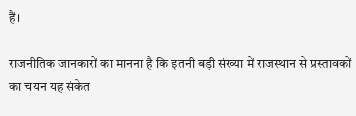हैं।

राजनीतिक जानकारों का मानना है कि इतनी बड़ी संख्या में राजस्थान से प्रस्तावकों का चयन यह संकेत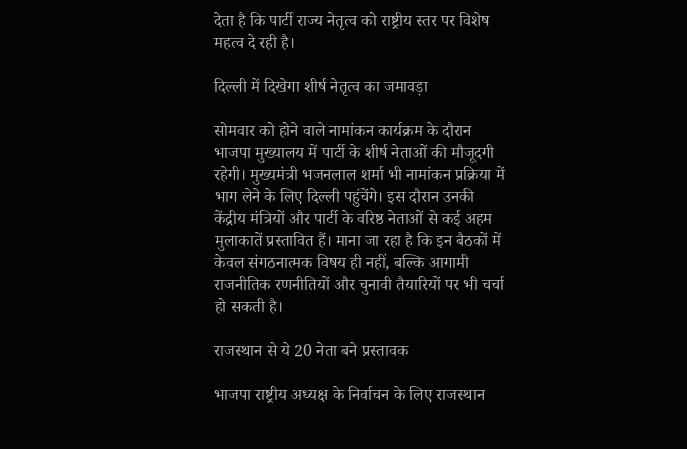देता है कि पार्टी राज्य नेतृत्व को राष्ट्रीय स्तर पर विशेष महत्व दे रही है।

दिल्ली में दिखेगा शीर्ष नेतृत्व का जमावड़ा

सोमवार को होने वाले नामांकन कार्यक्रम के दौरान भाजपा मुख्यालय में पार्टी के शीर्ष नेताओं की मौजूदगी रहेगी। मुख्यमंत्री भजनलाल शर्मा भी नामांकन प्रक्रिया में भाग लेने के लिए दिल्ली पहुंचेंगे। इस दौरान उनकी केंद्रीय मंत्रियों और पार्टी के वरिष्ठ नेताओं से कई अहम मुलाकातें प्रस्तावित हैं। माना जा रहा है कि इन बैठकों में केवल संगठनात्मक विषय ही नहीं, बल्कि आगामी राजनीतिक रणनीतियों और चुनावी तैयारियों पर भी चर्चा हो सकती है।

राजस्थान से ये 20 नेता बने प्रस्तावक

भाजपा राष्ट्रीय अध्यक्ष के निर्वाचन के लिए राजस्थान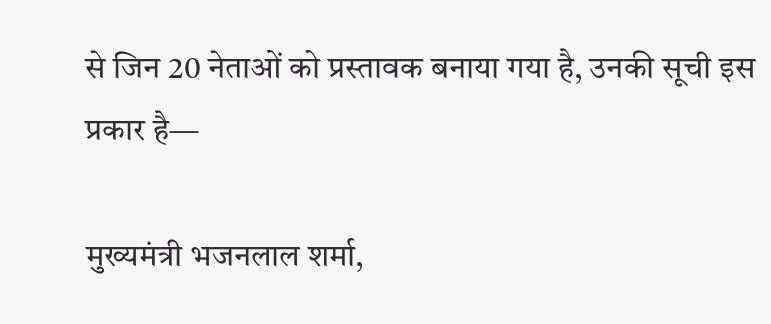से जिन 20 नेताओं को प्रस्तावक बनाया गया है, उनकी सूची इस प्रकार है—

मुख्यमंत्री भजनलाल शर्मा,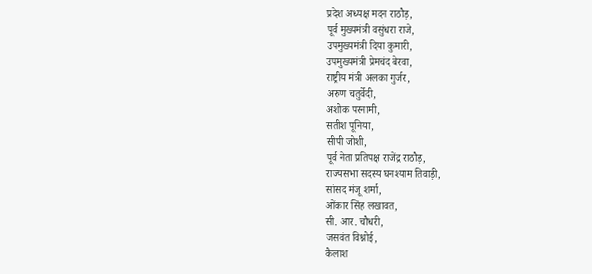प्रदेश अध्यक्ष मदन राठौड़,
पूर्व मुख्यमंत्री वसुंधरा राजे,
उपमुख्यमंत्री दिया कुमारी,
उपमुख्यमंत्री प्रेमचंद बेरवा,
राष्ट्रीय मंत्री अलका गुर्जर,
अरुण चतुर्वेदी,
अशोक परनामी,
सतीश पूनिया,
सीपी जोशी,
पूर्व नेता प्रतिपक्ष राजेंद्र राठौड़,
राज्यसभा सदस्य घनश्याम तिवाड़ी,
सांसद मंजू शर्मा,
ओंकार सिंह लखावत,
सी. आर. चौधरी,
जसवंत विश्नोई,
कैलाश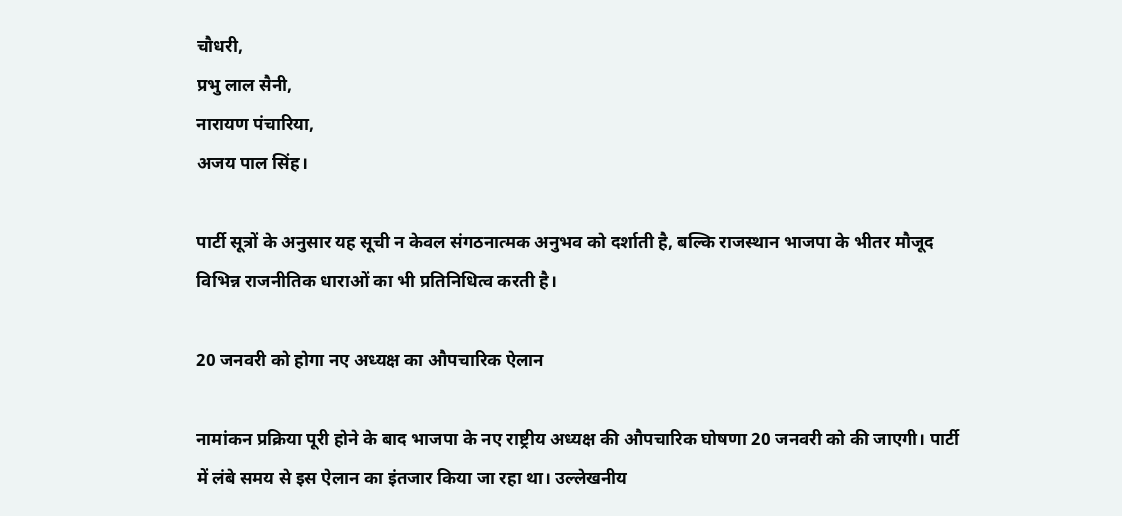चौधरी,
प्रभु लाल सैनी,
नारायण पंचारिया,
अजय पाल सिंह।

पार्टी सूत्रों के अनुसार यह सूची न केवल संगठनात्मक अनुभव को दर्शाती है, बल्कि राजस्थान भाजपा के भीतर मौजूद विभिन्न राजनीतिक धाराओं का भी प्रतिनिधित्व करती है।

20 जनवरी को होगा नए अध्यक्ष का औपचारिक ऐलान

नामांकन प्रक्रिया पूरी होने के बाद भाजपा के नए राष्ट्रीय अध्यक्ष की औपचारिक घोषणा 20 जनवरी को की जाएगी। पार्टी में लंबे समय से इस ऐलान का इंतजार किया जा रहा था। उल्लेखनीय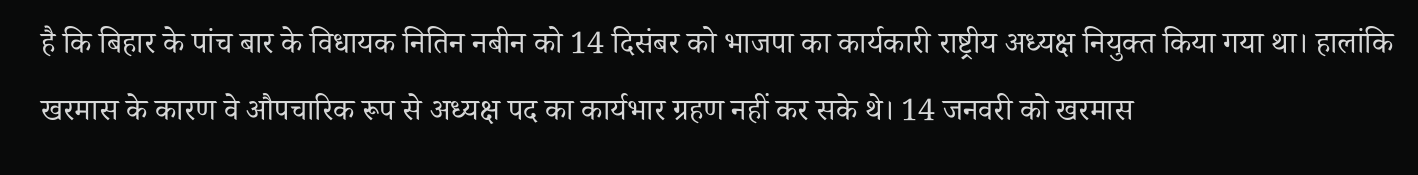है कि बिहार के पांच बार के विधायक नितिन नबीन को 14 दिसंबर को भाजपा का कार्यकारी राष्ट्रीय अध्यक्ष नियुक्त किया गया था। हालांकि खरमास के कारण वे औपचारिक रूप से अध्यक्ष पद का कार्यभार ग्रहण नहीं कर सके थे। 14 जनवरी को खरमास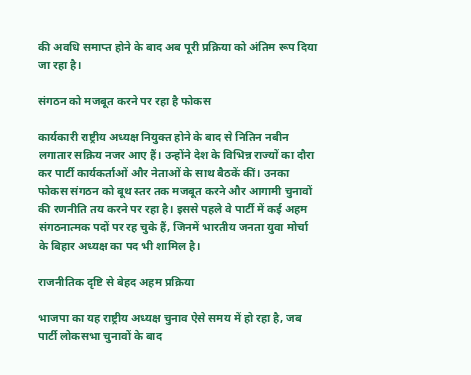की अवधि समाप्त होने के बाद अब पूरी प्रक्रिया को अंतिम रूप दिया जा रहा है।

संगठन को मजबूत करने पर रहा है फोकस

कार्यकारी राष्ट्रीय अध्यक्ष नियुक्त होने के बाद से नितिन नबीन लगातार सक्रिय नजर आए हैं। उन्होंने देश के विभिन्न राज्यों का दौरा कर पार्टी कार्यकर्ताओं और नेताओं के साथ बैठकें कीं। उनका फोकस संगठन को बूथ स्तर तक मजबूत करने और आगामी चुनावों की रणनीति तय करने पर रहा है। इससे पहले वे पार्टी में कई अहम संगठनात्मक पदों पर रह चुके हैं, जिनमें भारतीय जनता युवा मोर्चा के बिहार अध्यक्ष का पद भी शामिल है।

राजनीतिक दृष्टि से बेहद अहम प्रक्रिया

भाजपा का यह राष्ट्रीय अध्यक्ष चुनाव ऐसे समय में हो रहा है, जब पार्टी लोकसभा चुनावों के बाद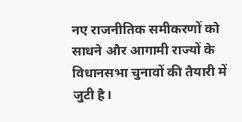नए राजनीतिक समीकरणों को साधने और आगामी राज्यों के विधानसभा चुनावों की तैयारी में जुटी है।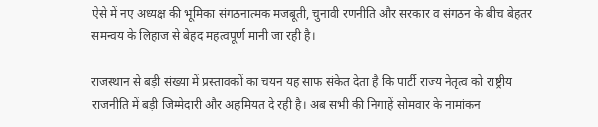ऐसे में नए अध्यक्ष की भूमिका संगठनात्मक मजबूती, चुनावी रणनीति और सरकार व संगठन के बीच बेहतर समन्वय के लिहाज से बेहद महत्वपूर्ण मानी जा रही है।

राजस्थान से बड़ी संख्या में प्रस्तावकों का चयन यह साफ संकेत देता है कि पार्टी राज्य नेतृत्व को राष्ट्रीय राजनीति में बड़ी जिम्मेदारी और अहमियत दे रही है। अब सभी की निगाहें सोमवार के नामांकन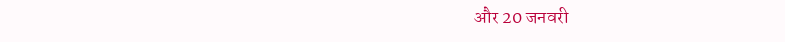और 20 जनवरी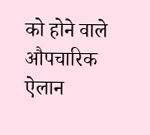को होने वाले औपचारिक ऐलान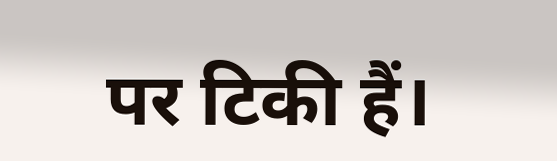पर टिकी हैं।